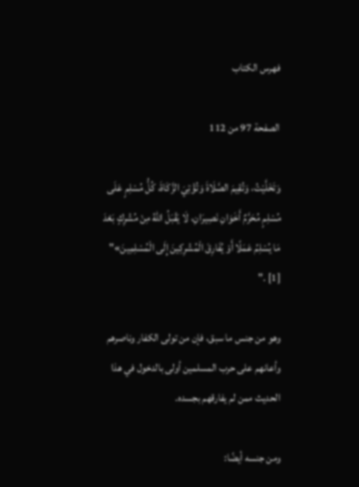فهرس الكتاب

الصفحة 97 من 112

وَتَخَلَّيْتُ، وَتُقِيمَ الصَّلَاةَ وَتُؤْتِيَ الزَّكَاةَ، كُلُّ مُسْلِمٍ عَلَى مُسْلِمٍ مُحَرَّمٌ أَخَوَانِ نَصِيرَانِ، لَا يَقْبَلُ اللهُ مِنْ مُشْرِكٍ بَعْدَ مَا يُسْلِمُ عَمَلًا أَوْ يُفَارِقَ الْمُشْرِكِينَ إِلَى الْمُسْلِمِينَ»" [1] ."

وهو من جنس ما سبق، فإن من تولى الكفار وناصرهم وأعانهم على حرب المسلمين أولى بالدخول في هذا الحديث ممن لم يفارقهم بجسده.

ومن جنسه أيضًا: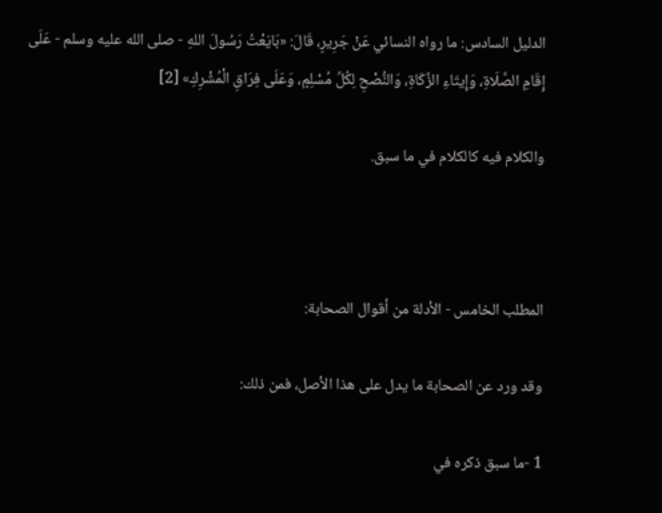الدليل السادس: ما رواه النسائي عَنْ جَرِيرٍ، قَالَ: «بَايَعْتُ رَسُولَ اللهِ - صلى الله عليه وسلم - عَلَى إِقَامِ الصَّلَاةِ، وَإِيتَاءِ الزَّكَاةِ، وَالنُّصْحِ لِكُلِّ مُسْلِمٍ، وَعَلَى فِرَاقِ الْمُشْرِكِ» [2]

والكلام فيه كالكلام في ما سبق.



المطلب الخامس - الأدلة من أقوال الصحابة:

وقد ورد عن الصحابة ما يدل على هذا الأصل، فمن ذلك:

1 -ما سبق ذكره في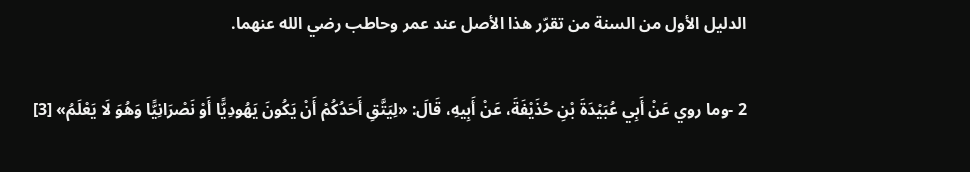الدليل الأول من السنة من تقرّر هذا الأصل عند عمر وحاطب رضي الله عنهما.

2 -وما روي عَنْ أَبِي عُبَيْدَةَ بْنِ حُذَيْفَةَ، عَنْ أَبِيهِ، قَالَ: «لِيَتَّقِ أَحَدُكُمْ أَنْ يَكُونَ يَهُودِيًّا أَوْ نَصْرَانِيًّا وَهُوَ لَا يَعْلَمُ» [3]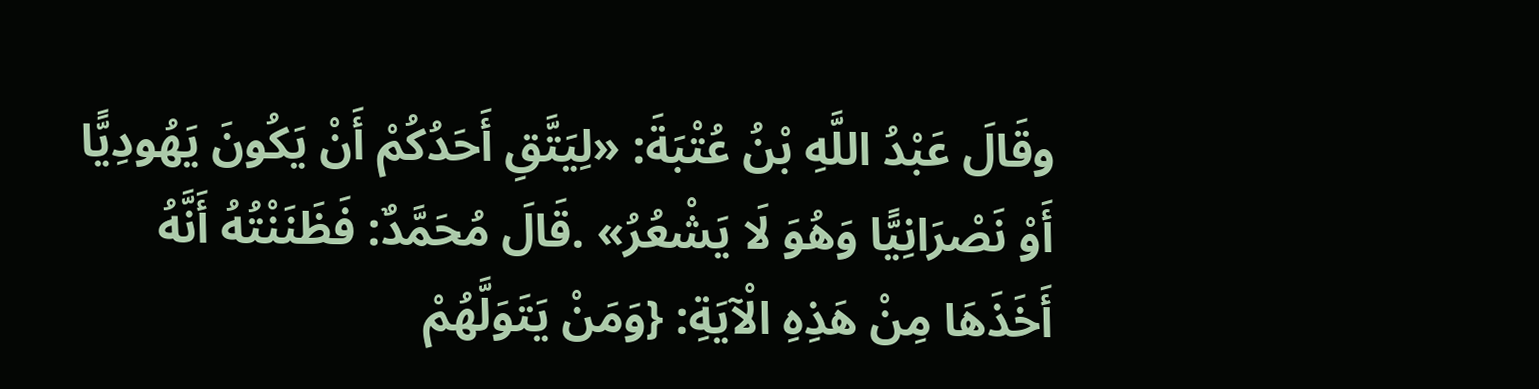وقَالَ عَبْدُ اللَّهِ بْنُ عُتْبَةَ: «لِيَتَّقِ أَحَدُكُمْ أَنْ يَكُونَ يَهُودِيًّا أَوْ نَصْرَانِيًّا وَهُوَ لَا يَشْعُرُ» .قَالَ مُحَمَّدٌ: فَظَنَنْتُهُ أَنَّهُ أَخَذَهَا مِنْ هَذِهِ الْآيَةِ: {وَمَنْ يَتَوَلَّهُمْ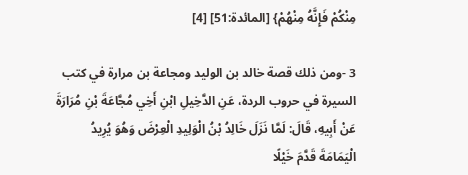مِنْكُمْ فَإِنَّهُ مِنْهُمْ} [المائدة:51] [4]

3 -ومن ذلك قصة خالد بن الوليد ومجاعة بن مرارة في كتب السيرة في حروب الردة، عَنِ الدَّخِيلِ ابْنِ أَخِي مُجَّاعَةَ بْنِ مُرَارَةَ عَنْ أَبِيهِ، قَالَ: لَمَّا نَزَلَ خَالِدُ بْنُ الْوَلِيدِ الْعِرْضَ وَهُوَ يُرِيدُ الْيَمَامَةَ قَدَّمَ خَيْلًا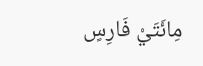مِائَتَيْ فَارِسٍ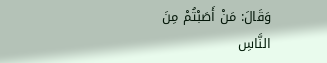وَقَالَ: مَنْ أَصَبْتُمْ مِنَ النَّاسِ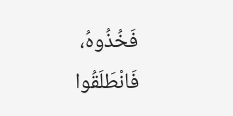فَخُذُوهُ، فَانْطَلَقُوا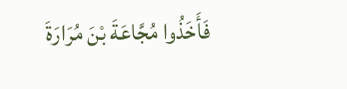فَأَخَذُوا مُجَّاعَةَ بْنَ مُرَارَةَ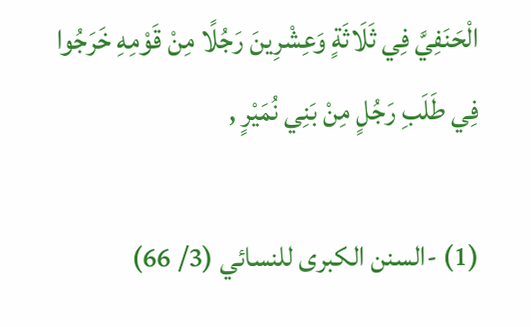الْحَنَفِيَّ فِي ثَلَاثَةٍ وَعِشْرِينَ رَجُلًا مِنْ قَوْمِهِ خَرَجُوا فِي طَلَبِ رَجُلٍ مِنْ بَنِي نُمَيْرٍ ,

(1) -السنن الكبرى للنسائي (3/ 66)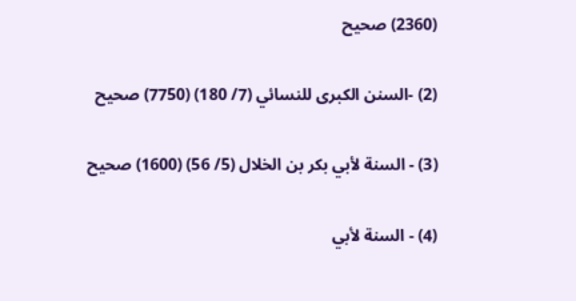(2360) صحيح

(2) -السنن الكبرى للنسائي (7/ 180) (7750) صحيح

(3) - السنة لأبي بكر بن الخلال (5/ 56) (1600) صحيح

(4) - السنة لأبي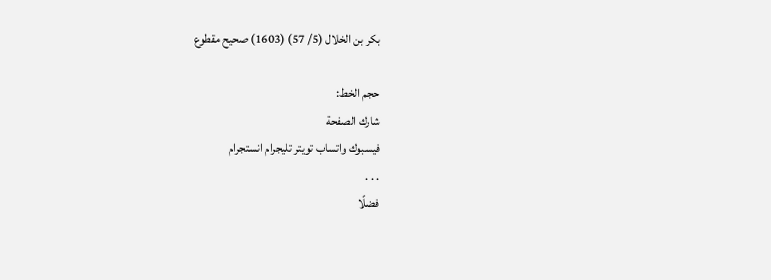بكر بن الخلال (5/ 57) (1603) صحيح مقطوع

حجم الخط:
شارك الصفحة
فيسبوك واتساب تويتر تليجرام انستجرام
. . .
فضلًا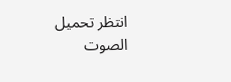انتظر تحميل الصوت